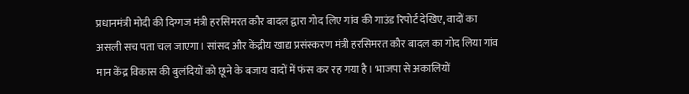प्रधानमंत्री मोदी की दिग्गज मंत्री हरसिमरत कौर बादल द्वारा गोद लिए गांव की गाउंड रिपोर्ट देखिए, वादों का असली सच पता चल जाएगा। सांसद और केंद्रीय खाद्य प्रसंस्करण मंत्री हरसिमरत कौर बादल का गोद लिया गांव मान केंद्र विकास की बुलंदियों को छूने के बजाय वादों में फंस कर रह गया है। भाजपा से अकालियों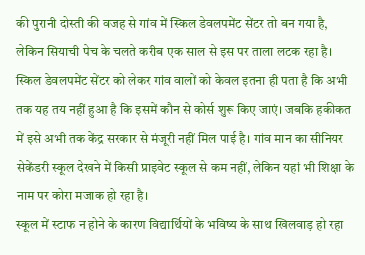की पुरानी दोस्ती की वजह से गांव में स्किल डेवलपमेंट सेंटर तो बन गया है, लेकिन सियाची पेच के चलते करीब एक साल से इस पर ताला लटक रहा है।
स्किल डेवलपमेंट सेंटर को लेकर गांव वालों को केवल इतना ही पता है कि अभी तक यह तय नहीं हुआ है कि इसमें कौन से कोर्स शुरू किए जाएं। जबकि हकीकत में इसे अभी तक केंद्र सरकार से मंजूरी नहीं मिल पाई है। गांव मान का सीनियर सेकेंडरी स्कूल देखने में किसी प्राइवेट स्कूल से कम नहीं, लेकिन यहां भी शिक्षा के नाम पर कोरा मजाक हो रहा है।
स्कूल में स्टाफ न होने के कारण विद्यार्थियों के भविष्य के साथ खिलवाड़ हो रहा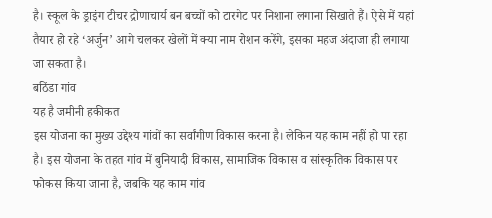है। स्कूल के ड्राइंग टीचर द्रोणाचार्य बन बच्चों को टारगेट पर निशाना लगाना सिखाते हैं। ऐसे में यहां तैयार हो रहे ‘अर्जुन’ आगे चलकर खेलों में क्या नाम रोशन करेंगे, इसका महज अंदाजा ही लगाया जा सकता है।
बठिंडा गांव
यह है जमीनी हकीकत
इस योजना का मुख्य उद्देश्य गांवों का सर्वांगीण विकास करना है। लेकिन यह काम नहीं हो पा रहा है। इस योजना के तहत गांव में बुनियादी विकास, सामाजिक विकास व सांस्कृतिक विकास पर फोकस किया जाना है, जबकि यह काम गांव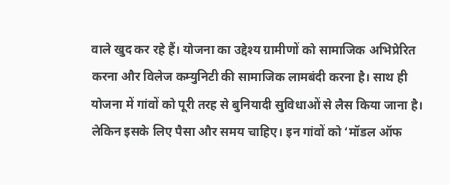वाले खुद कर रहे हैं। योजना का उद्देश्य ग्रामीणों को सामाजिक अभिप्रेरित करना और विलेज कम्युनिटी की सामाजिक लामबंदी करना है। साथ ही योजना में गांवों को पूरी तरह से बुनियादी सुविधाओं से लैस किया जाना है। लेकिन इसके लिए पैसा और समय चाहिए। इन गांवों को ‘मॉडल ऑफ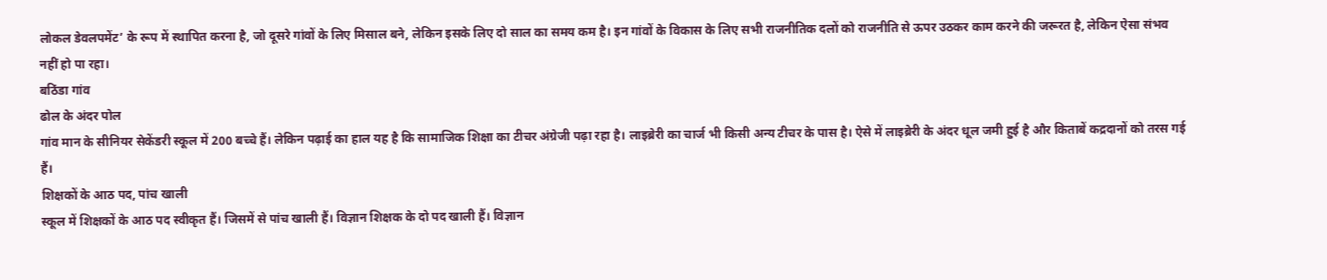लोकल डेवलपमेंट’ के रूप में स्थापित करना है, जो दूसरे गांवों के लिए मिसाल बने, लेकिन इसके लिए दो साल का समय कम है। इन गांवों के विकास के लिए सभी राजनीतिक दलों को राजनीति से ऊपर उठकर काम करने की जरूरत है, लेकिन ऐसा संभव नहीं हो पा रहा।
बठिंडा गांव
ढोल के अंदर पोल
गांव मान के सीनियर सेकेंडरी स्कूल में 200 बच्चे हैं। लेकिन पढ़ाई का हाल यह है कि सामाजिक शिक्षा का टीचर अंग्रेजी पढ़ा रहा है। लाइब्रेरी का चार्ज भी किसी अन्य टीचर के पास है। ऐसे में लाइब्रेरी के अंदर धूल जमी हुई है और किताबें कद्रदानों को तरस गई हैं।
शिक्षकों के आठ पद, पांच खाली
स्कूल में शिक्षकों के आठ पद स्वीकृत हैं। जिसमें से पांच खाली हैं। विज्ञान शिक्षक के दो पद खाली हैं। विज्ञान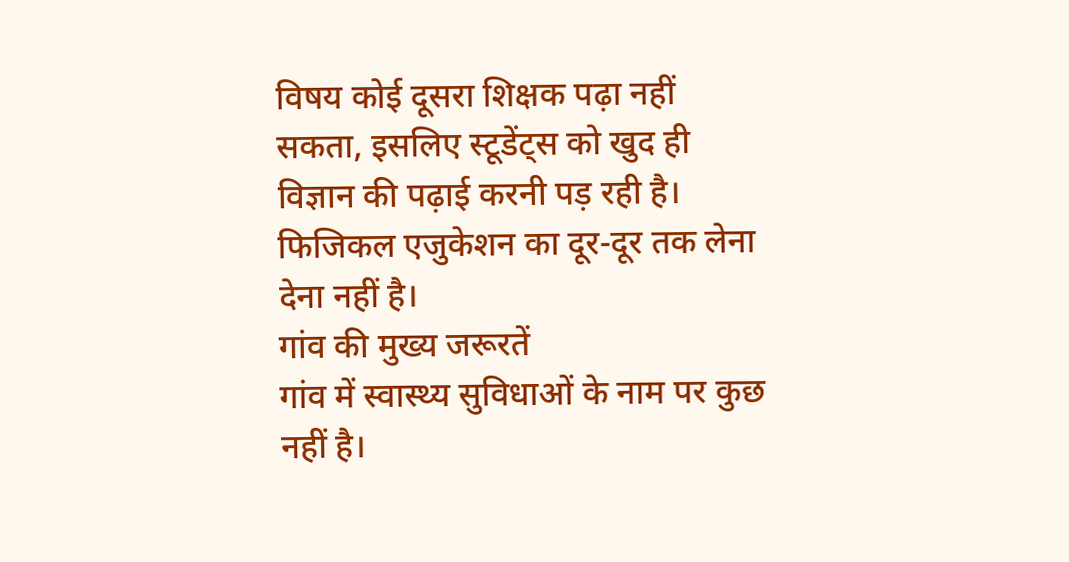विषय कोई दूसरा शिक्षक पढ़ा नहीं सकता, इसलिए स्टूडेंट्स को खुद ही विज्ञान की पढ़ाई करनी पड़ रही है। फिजिकल एजुकेशन का दूर-दूर तक लेना देना नहीं है।
गांव की मुख्य जरूरतें
गांव में स्वास्थ्य सुविधाओं के नाम पर कुछ नहीं है।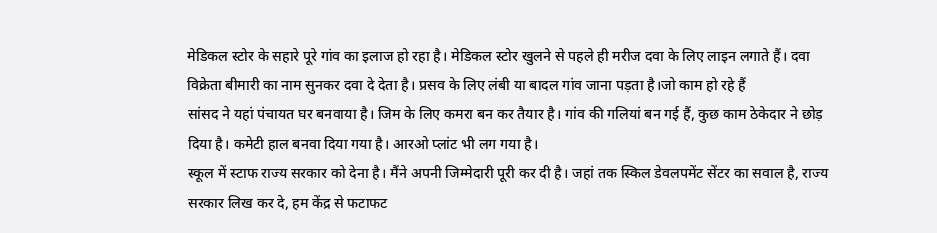मेडिकल स्टोर के सहारे पूरे गांव का इलाज हो रहा है। मेडिकल स्टोर खुलने से पहले ही मरीज दवा के लिए लाइन लगाते हैं। दवा विक्रेता बीमारी का नाम सुनकर दवा दे देता है। प्रसव के लिए लंबी या बादल गांव जाना पड़ता है।जो काम हो रहे हैं
सांसद ने यहां पंचायत घर बनवाया है। जिम के लिए कमरा बन कर तैयार है। गांव की गलियां बन गई हैं, कुछ काम ठेकेदार ने छोड़ दिया है। कमेटी हाल बनवा दिया गया है। आरओ प्लांट भी लग गया है।
स्कूल में स्टाफ राज्य सरकार को देना है। मैंने अपनी जिम्मेदारी पूरी कर दी है। जहां तक स्किल डेवलपमेंट सेंटर का सवाल है, राज्य सरकार लिख कर दे, हम केंद्र से फटाफट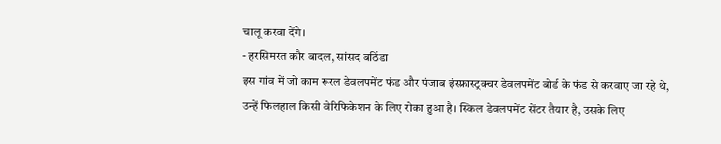चालू करवा देंगे।
- हरसिमरत कौर बादल, सांसद बठिंडा
इस गांव में जो काम रूरल डेवलपमेंट फंड और पंजाब इंस्फ्रास्ट्रक्चर डेवलपमेंट बोर्ड के फंड से करवाए जा रहे थे, उन्हें फिलहाल किसी वेरिफिकेशन के लिए रोका हुआ है। स्किल डेवलपमेंट सेंटर तैयार है, उसके लिए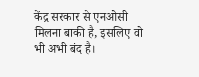केंद्र सरकार से एनओसी मिलना बाकी है, इसलिए वो भी अभी बंद है।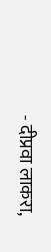- दीप्रवा लाकरा,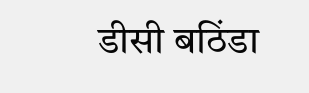डीसी बठिंडा